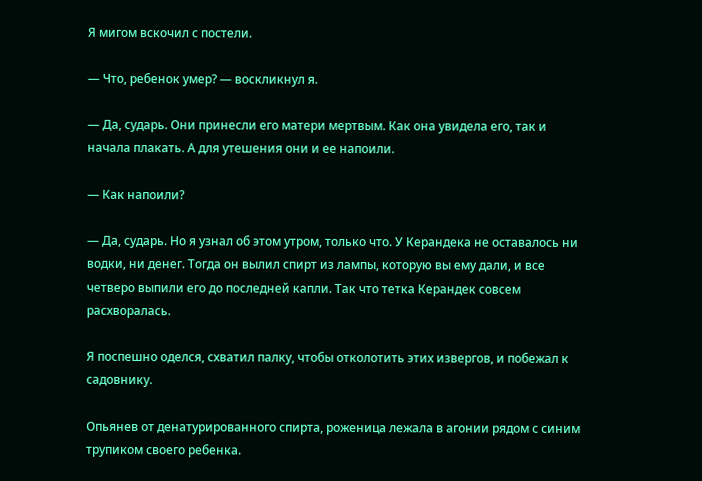Я мигом вскочил с постели.

— Что, ребенок умер? — воскликнул я.

— Да, сударь. Они принесли его матери мертвым. Как она увидела его, так и начала плакать. А для утешения они и ее напоили.

— Как напоили?

— Да, сударь. Но я узнал об этом утром, только что. У Керандека не оставалось ни водки, ни денег. Тогда он вылил спирт из лампы, которую вы ему дали, и все четверо выпили его до последней капли. Так что тетка Керандек совсем расхворалась.

Я поспешно оделся, схватил палку, чтобы отколотить этих извергов, и побежал к садовнику.

Опьянев от денатурированного спирта, роженица лежала в агонии рядом с синим трупиком своего ребенка.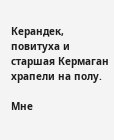Керандек, повитуха и старшая Кермаган храпели на полу.

Мне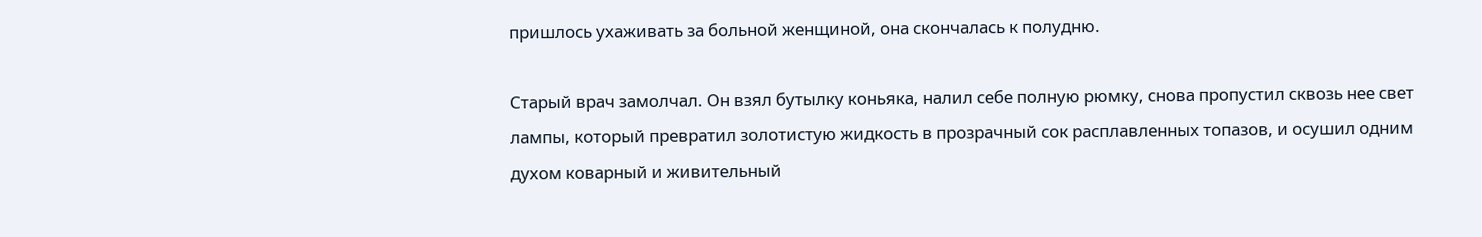пришлось ухаживать за больной женщиной, она скончалась к полудню.

Старый врач замолчал. Он взял бутылку коньяка, налил себе полную рюмку, снова пропустил сквозь нее свет лампы, который превратил золотистую жидкость в прозрачный сок расплавленных топазов, и осушил одним духом коварный и живительный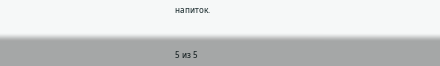напиток.



5 из 5